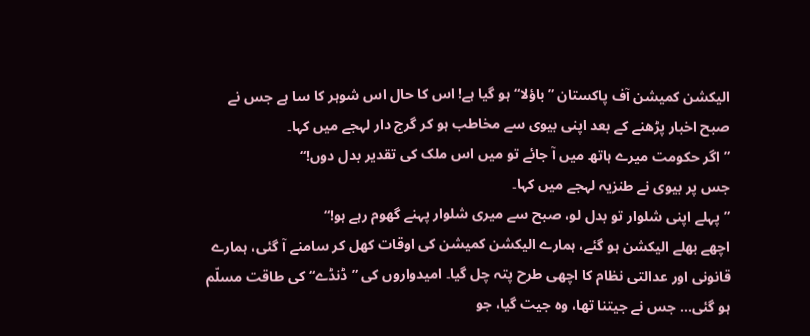الیکشن کمیشن آف پاکستان ”باؤلا“ ہو گیا ہے! اس کا حال اس شوہر کا سا ہے جس نے صبح اخبار پڑھنے کے بعد اپنی بیوی سے مخاطب ہو کر گرج دار لہجے میں کہا۔
”اگر حکومت میرے ہاتھ میں آ جائے تو میں اس ملک کی تقدیر بدل دوں!“
جس پر بیوی نے طنزیہ لہجے میں کہا۔
”پہلے اپنی شلوار تو بدل لو، صبح سے میری شلوار پہنے گھوم رہے ہو!“
اچھے بھلے الیکشن ہو گئے، ہمارے الیکشن کمیشن کی اوقات کھل کر سامنے آ گئی، ہمارے قانونی اور عدالتی نظام کا اچھی طرح پتہ چل گیا۔ امیدواروں کی ”ڈنڈے“ کی طاقت مسلّم ہو گئی… جس نے جیتنا تھا، وہ جیت گیا، جو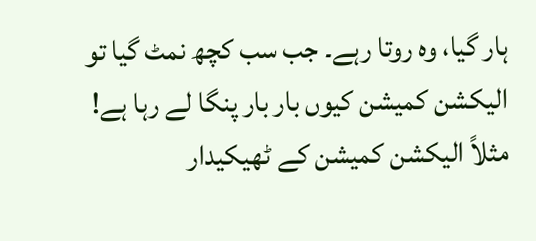ہار گیا، وہ روتا رہے۔ جب سب کچھ نمٹ گیا تو الیکشن کمیشن کیوں بار بار پنگا لے رہا ہے!
مثلاً الیکشن کمیشن کے ٹھیکیدار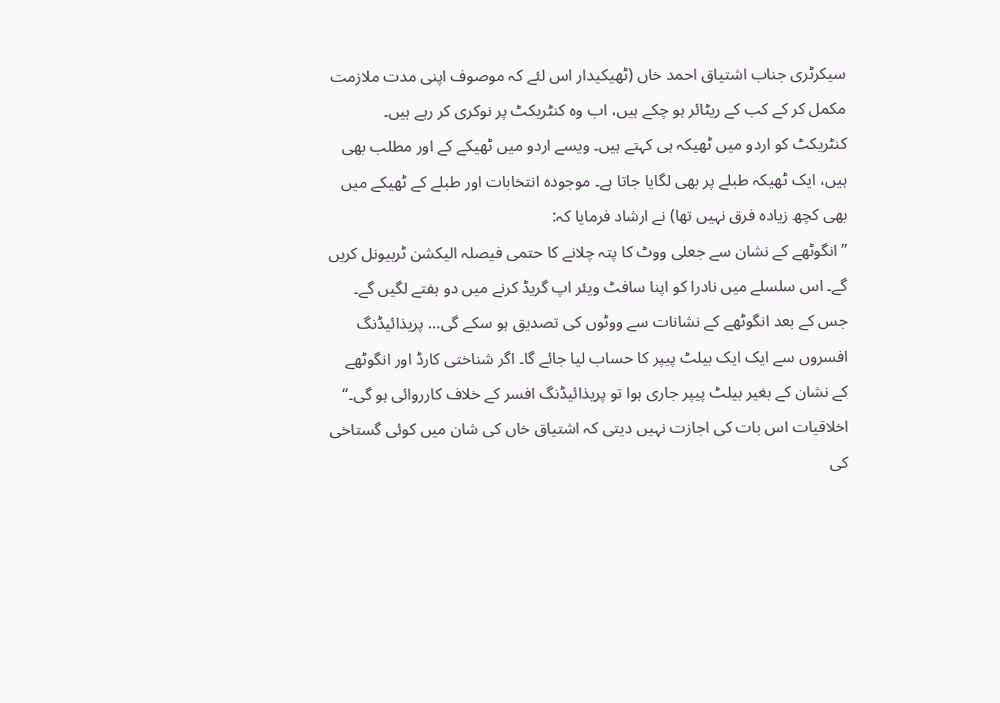سیکرٹری جناب اشتیاق احمد خاں (ٹھیکیدار اس لئے کہ موصوف اپنی مدت ملازمت مکمل کر کے کب کے ریٹائر ہو چکے ہیں، اب وہ کنٹریکٹ پر نوکری کر رہے ہیں۔ کنٹریکٹ کو اردو میں ٹھیکہ ہی کہتے ہیں۔ ویسے اردو میں ٹھیکے کے اور مطلب بھی ہیں، ایک ٹھیکہ طبلے پر بھی لگایا جاتا ہے۔ موجودہ انتخابات اور طبلے کے ٹھیکے میں بھی کچھ زیادہ فرق نہیں تھا) نے ارشاد فرمایا کہ:
”انگوٹھے کے نشان سے جعلی ووٹ کا پتہ چلانے کا حتمی فیصلہ الیکشن ٹربیونل کریں گے۔ اس سلسلے میں نادرا کو اپنا سافٹ ویئر اپ گریڈ کرنے میں دو ہفتے لگیں گے۔ جس کے بعد انگوٹھے کے نشانات سے ووٹوں کی تصدیق ہو سکے گی… پریذائیڈنگ افسروں سے ایک ایک بیلٹ پیپر کا حساب لیا جائے گا۔ اگر شناختی کارڈ اور انگوٹھے کے نشان کے بغیر بیلٹ پیپر جاری ہوا تو پریذائیڈنگ افسر کے خلاف کارروائی ہو گی۔“
اخلاقیات اس بات کی اجازت نہیں دیتی کہ اشتیاق خاں کی شان میں کوئی گستاخی کی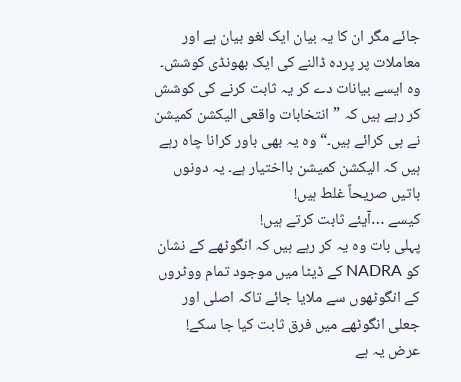جائے مگر ان کا یہ بیان ایک لغو بیان ہے اور معاملات پر پردہ ڈالنے کی ایک بھونڈی کوشش۔ وہ ایسے بیانات دے کر یہ ثابت کرنے کی کوشش کر رہے ہیں کہ ”انتخابات واقعی الیکشن کمیشن نے ہی کرائے ہیں۔“ وہ یہ بھی باور کرانا چاہ رہے ہیں کہ الیکشن کمیشن بااختیار ہے۔ یہ دونوں باتیں صریحاً غلط ہیں!
کیسے …آیئے ثابت کرتے ہیں!
پہلی بات وہ یہ کر رہے ہیں کہ انگوٹھے کے نشان کو NADRA کے ڈیٹا میں موجود تمام ووٹروں کے انگوٹھوں سے ملایا جائے تاکہ اصلی اور جعلی انگوٹھے میں فرق ثابت کیا جا سکے! عرض یہ ہے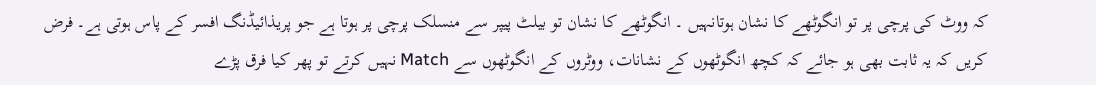کہ ووٹ کی پرچی پر تو انگوٹھے کا نشان ہوتانہیں ۔ انگوٹھے کا نشان تو بیلٹ پیپر سے منسلک پرچی پر ہوتا ہے جو پریذائیڈنگ افسر کے پاس ہوتی ہے۔ فرض کریں کہ یہ ثابت بھی ہو جائے کہ کچھ انگوٹھوں کے نشانات، ووٹروں کے انگوٹھوں سے Match نہیں کرتے تو پھر کیا فرق پڑے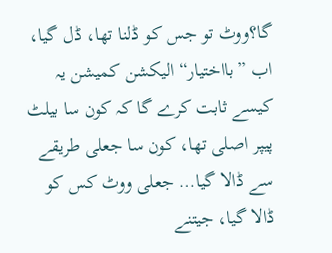گا؟ووٹ تو جس کو ڈلنا تھا، ڈل گیا، اب ”بااختیار“ الیکشن کمیشن یہ کیسے ثابت کرے گا کہ کون سا بیلٹ پیپر اصلی تھا، کون سا جعلی طریقے سے ڈالا گیا… جعلی ووٹ کس کو ڈالا گیا، جیتنے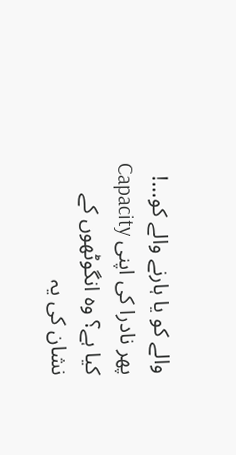والے کو یا ہارنے والے کو…! پھر نادرا کی اپنی Capacity کیا ہے؟ وہ انگوٹھوں کے نشان کی یہ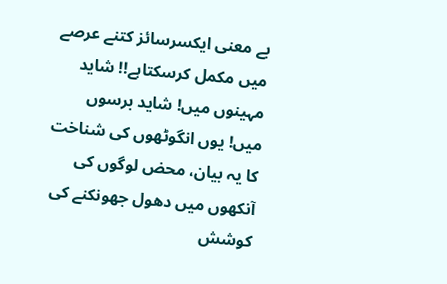بے معنی ایکسرسائز کتنے عرصے میں مکمل کرسکتاہے!! شاید مہینوں میں! شاید برسوں میں! یوں انگوٹھوں کی شناخت کا یہ بیان، محض لوگوں کی آنکھوں میں دھول جھونکنے کی کوشش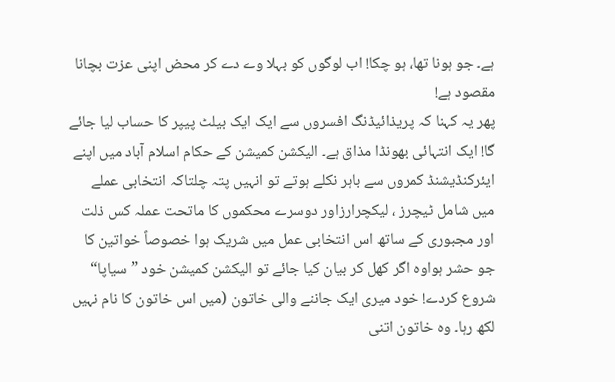ہے۔ جو ہونا تھا، ہو چکا! اب لوگوں کو بہلا وے دے کر محض اپنی عزت بچانا مقصود ہے!
پھر یہ کہنا کہ پریذائیڈنگ افسروں سے ایک ایک بیلٹ پیپر کا حساب لیا جائے گا! ایک انتہائی بھونڈا مذاق ہے۔ الیکشن کمیشن کے حکام اسلام آباد میں اپنے ایئرکنڈیشنڈ کمروں سے باہر نکلے ہوتے تو انہیں پتہ چلتاکہ انتخابی عملے میں شامل ٹیچرز ، لیکچرارزاور دوسرے محکموں کا ماتحت عملہ کس ذلت اور مجبوری کے ساتھ اس انتخابی عمل میں شریک ہوا خصوصاً خواتین کا جو حشر ہواوہ اگر کھل کر بیان کیا جائے تو الیکشن کمیشن خود ”سیاپا“ شروع کردے! خود میری ایک جاننے والی خاتون (میں اس خاتون کا نام نہیں لکھ رہا۔ وہ خاتون اتنی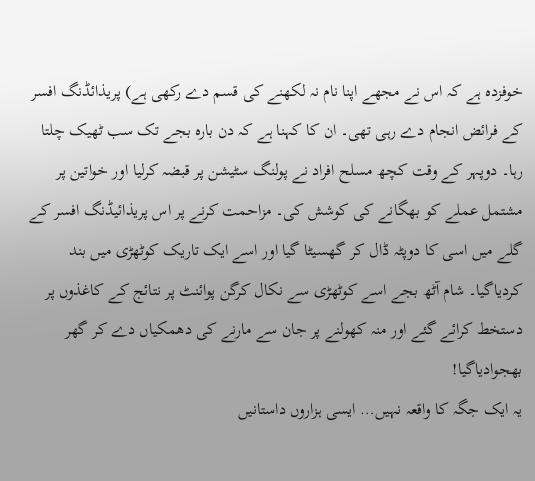خوفزدہ ہے کہ اس نے مجھے اپنا نام نہ لکھنے کی قسم دے رکھی ہے) پریذائڈنگ افسر کے فرائض انجام دے رہی تھی۔ ان کا کہنا ہے کہ دن بارہ بجے تک سب ٹھیک چلتا رہا۔ دوپہر کے وقت کچھ مسلح افراد نے پولنگ سٹیشن پر قبضہ کرلیا اور خواتین پر مشتمل عملے کو بھگانے کی کوشش کی۔ مزاحمت کرنے پر اس پریذائیڈنگ افسر کے گلے میں اسی کا دوپٹہ ڈال کر گھسیٹا گیا اور اسے ایک تاریک کوٹھڑی میں بند کردیاگیا۔ شام آٹھ بجے اسے کوٹھڑی سے نکال کرگن پوائنٹ پر نتائج کے کاغذوں پر دستخط کرائے گئے اور منہ کھولنے پر جان سے مارنے کی دھمکیاں دے کر گھر بھجوادیاگیا!
یہ ایک جگہ کا واقعہ نہیں… ایسی ہزاروں داستانیں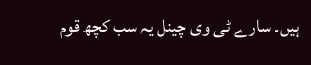ہیں۔ سارے ٹی وی چینل یہ سب کچھ قوم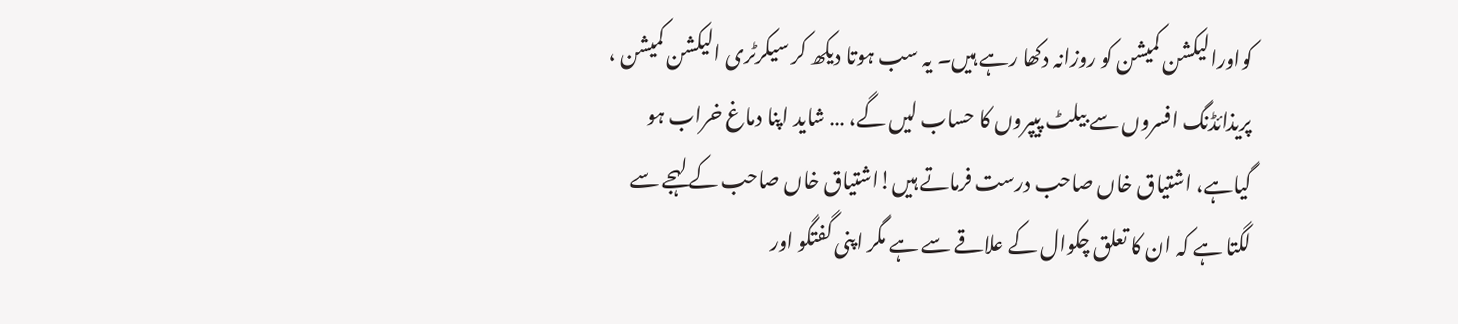کواورالیکشن کمیشن کو روزانہ دکھا رہے ہیں۔ یہ سب ہوتا دیکھ کر سیکرٹری الیکشن کمیشن ، پریذائڈنگ افسروں سے بیلٹ پیپروں کا حساب لیں گے، … شاید اپنا دماغ خراب ہو گیاہے، اشتیاق خاں صاحب درست فرماتے ہیں!اشتیاق خاں صاحب کے لہجے سے لگتا ہے کہ ان کا تعلق چکوال کے علاقے سے ہے مگر اپنی گفتگو اور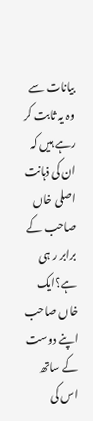بیانات سے وہ یہ ثابت کر رہے ہیں کہ ان کی ذہانت اصلی خاں صاحب کے برابر ر ہی ہے؟ایک خاں صاحب اپنے دوست کے ساتھ اس کی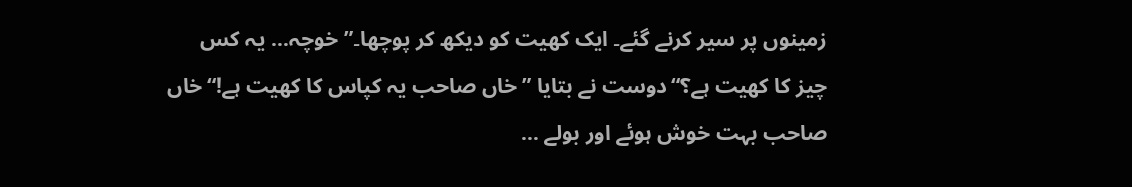زمینوں پر سیر کرنے گئے۔ ایک کھیت کو دیکھ کر پوچھا۔”خوچہ… یہ کس چیز کا کھیت ہے؟“دوست نے بتایا ”خاں صاحب یہ کپاس کا کھیت ہے!“خاں صاحب بہت خوش ہوئے اور بولے …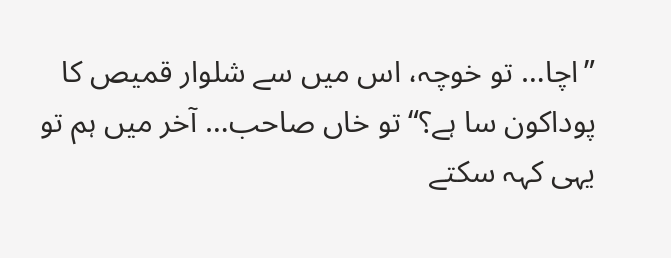”اچا… تو خوچہ، اس میں سے شلوار قمیص کا پوداکون سا ہے؟“تو خاں صاحب… آخر میں ہم تو یہی کہہ سکتے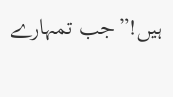ہیں!”جب تمہارے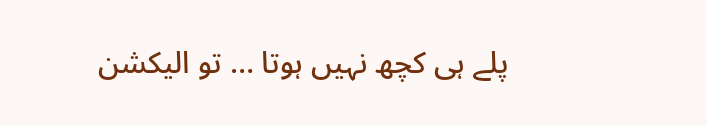پلے ہی کچھ نہیں ہوتا … تو الیکشن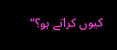کیوں کراتے ہو؟“